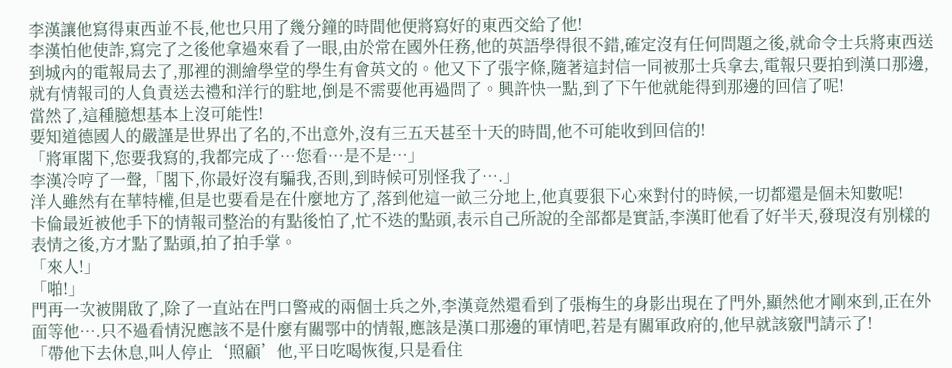李漢讓他寫得東西並不長,他也只用了幾分鐘的時間他便將寫好的東西交給了他!
李漢怕他使詐,寫完了之後他拿過來看了一眼,由於常在國外任務,他的英語學得很不錯,確定沒有任何問題之後,就命令士兵將東西送到城內的電報局去了,那裡的測繪學堂的學生有會英文的。他又下了張字條,隨著這封信一同被那士兵拿去,電報只要拍到漢口那邊,就有情報司的人負責送去禮和洋行的駐地,倒是不需要他再過問了。興許快一點,到了下午他就能得到那邊的回信了呢!
當然了,這種臆想基本上沒可能性!
要知道德國人的嚴謹是世界出了名的,不出意外,沒有三五天甚至十天的時間,他不可能收到回信的!
「將軍閣下,您要我寫的,我都完成了…您看…是不是…」
李漢冷哼了一聲,「閣下,你最好沒有騙我,否則,到時候可別怪我了….」
洋人雖然有在華特權,但是也要看是在什麼地方了,落到他這一畝三分地上,他真要狠下心來對付的時候,一切都還是個未知數呢!
卡倫最近被他手下的情報司整治的有點後怕了,忙不迭的點頭,表示自己所說的全部都是實話,李漢盯他看了好半天,發現沒有別樣的表情之後,方才點了點頭,拍了拍手掌。
「來人!」
「啪!」
門再一次被開啟了,除了一直站在門口警戒的兩個士兵之外,李漢竟然還看到了張梅生的身影出現在了門外,顯然他才剛來到,正在外面等他….只不過看情況應該不是什麼有關鄂中的情報,應該是漢口那邊的軍情吧,若是有關軍政府的,他早就該竅門請示了!
「帶他下去休息,叫人停止‘照顧’他,平日吃喝恢復,只是看住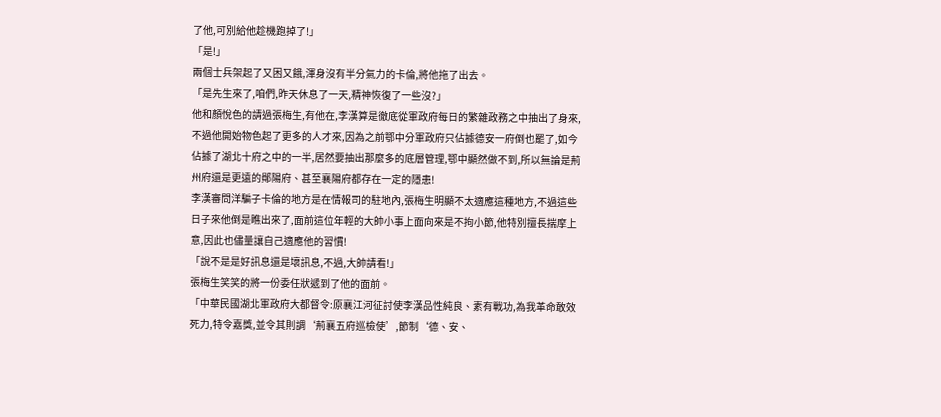了他,可別給他趁機跑掉了!」
「是!」
兩個士兵架起了又困又餓,渾身沒有半分氣力的卡倫,將他拖了出去。
「是先生來了,咱們,昨天休息了一天,精神恢復了一些沒?」
他和顏悅色的請過張梅生,有他在,李漢算是徹底從軍政府每日的繁雜政務之中抽出了身來,不過他開始物色起了更多的人才來,因為之前鄂中分軍政府只佔據德安一府倒也罷了,如今佔據了湖北十府之中的一半,居然要抽出那麼多的底層管理,鄂中顯然做不到,所以無論是荊州府還是更遠的鄖陽府、甚至襄陽府都存在一定的隱患!
李漢審問洋騙子卡倫的地方是在情報司的駐地內,張梅生明顯不太適應這種地方,不過這些日子來他倒是瞧出來了,面前這位年輕的大帥小事上面向來是不拘小節,他特別擅長揣摩上意,因此也儘量讓自己適應他的習慣!
「說不是是好訊息還是壞訊息,不過,大帥請看!」
張梅生笑笑的將一份委任狀遞到了他的面前。
「中華民國湖北軍政府大都督令:原襄江河征討使李漢品性純良、素有戰功,為我革命敢效死力,特令嘉獎,並令其則調‘荊襄五府巡檢使’,節制‘德、安、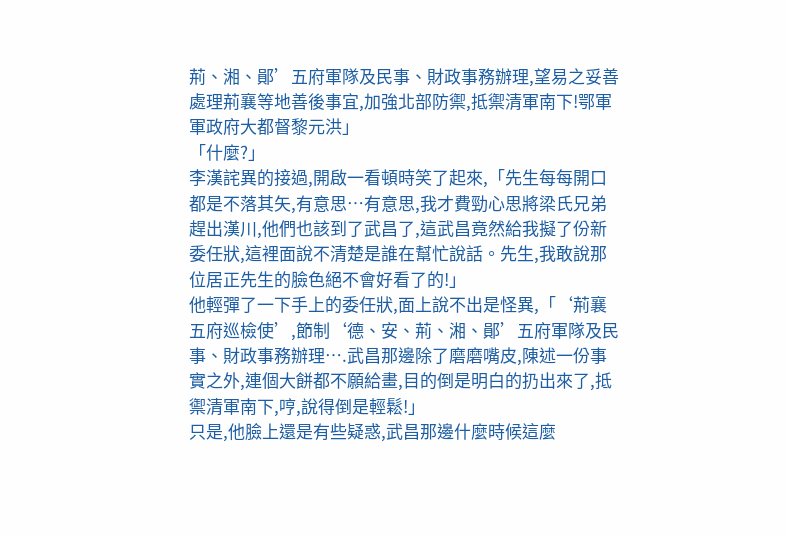荊、湘、鄖’五府軍隊及民事、財政事務辦理,望易之妥善處理荊襄等地善後事宜,加強北部防禦,抵禦清軍南下!鄂軍軍政府大都督黎元洪」
「什麼?」
李漢詫異的接過,開啟一看頓時笑了起來,「先生每每開口都是不落其矢,有意思…有意思,我才費勁心思將梁氏兄弟趕出漢川,他們也該到了武昌了,這武昌竟然給我擬了份新委任狀,這裡面說不清楚是誰在幫忙說話。先生,我敢說那位居正先生的臉色絕不會好看了的!」
他輕彈了一下手上的委任狀,面上說不出是怪異,「‘荊襄五府巡檢使’,節制‘德、安、荊、湘、鄖’五府軍隊及民事、財政事務辦理….武昌那邊除了磨磨嘴皮,陳述一份事實之外,連個大餅都不願給畫,目的倒是明白的扔出來了,抵禦清軍南下,哼,說得倒是輕鬆!」
只是,他臉上還是有些疑惑,武昌那邊什麼時候這麼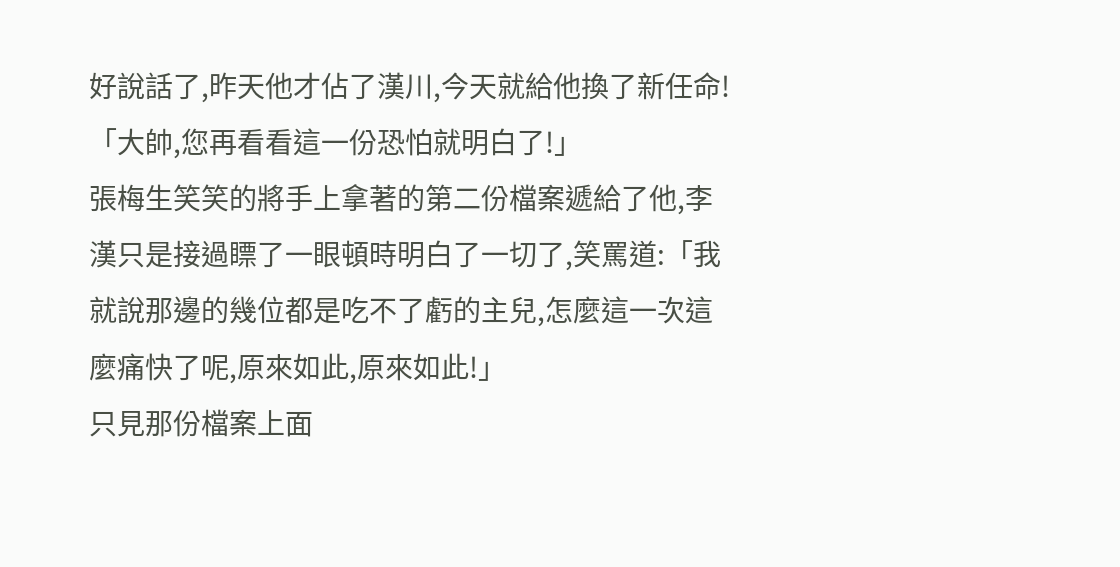好說話了,昨天他才佔了漢川,今天就給他換了新任命!
「大帥,您再看看這一份恐怕就明白了!」
張梅生笑笑的將手上拿著的第二份檔案遞給了他,李漢只是接過瞟了一眼頓時明白了一切了,笑罵道:「我就說那邊的幾位都是吃不了虧的主兒,怎麼這一次這麼痛快了呢,原來如此,原來如此!」
只見那份檔案上面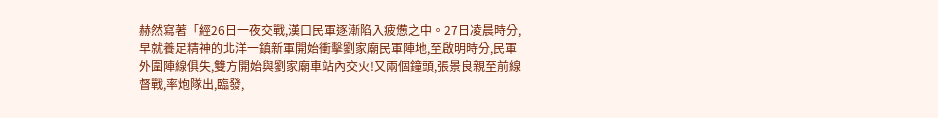赫然寫著「經26日一夜交戰,漢口民軍逐漸陷入疲憊之中。27日凌晨時分,早就養足精神的北洋一鎮新軍開始衝擊劉家廟民軍陣地,至啟明時分,民軍外圍陣線俱失,雙方開始與劉家廟車站內交火!又兩個鐘頭,張景良親至前線督戰,率炮隊出,臨發,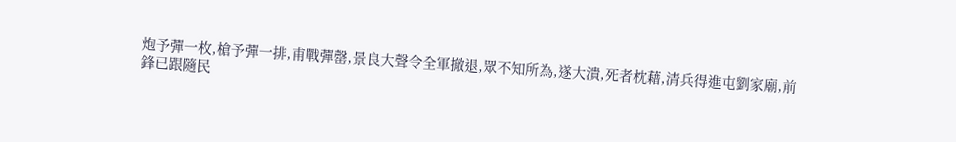炮予彈一枚,槍予彈一排,甫戰彈罄,景良大聲令全軍撤退,眾不知所為,遂大潰,死者枕藉,清兵得進屯劉家廟,前鋒已跟隨民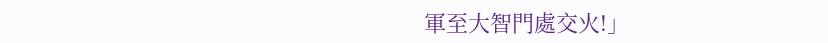軍至大智門處交火!」